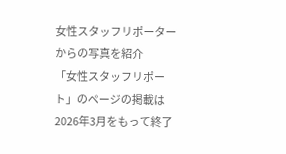女性スタッフリポーターからの写真を紹介
「女性スタッフリポート」のページの掲載は2026年3月をもって終了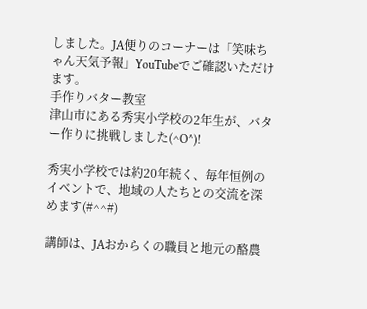しました。JA便りのコーナーは「笑味ちゃん天気予報」YouTubeでご確認いただけます。
手作りバター教室
津山市にある秀実小学校の2年生が、バター作りに挑戦しました(^O^)!

秀実小学校では約20年続く、毎年恒例のイベントで、地域の人たちとの交流を深めます(#^^#)

講師は、JAおからくの職員と地元の酪農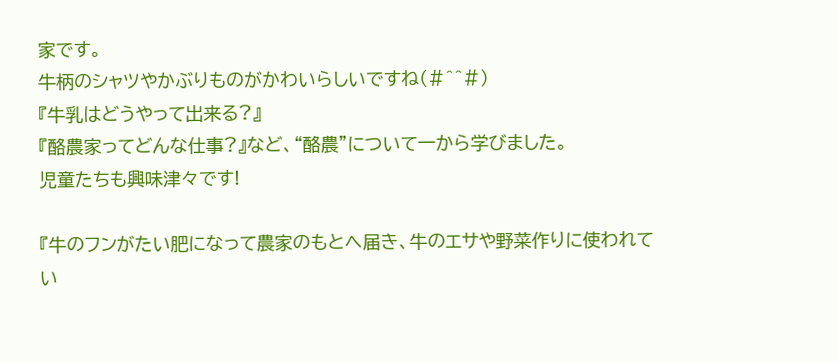家です。
牛柄のシャツやかぶりものがかわいらしいですね(#^^#)
『牛乳はどうやって出来る?』
『酪農家ってどんな仕事?』など、“酪農”について一から学びました。
児童たちも興味津々です!

『牛のフンがたい肥になって農家のもとへ届き、牛のエサや野菜作りに使われてい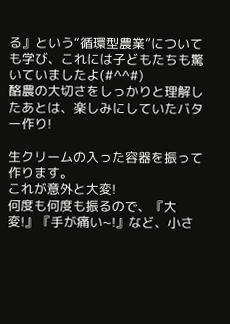る』という“循環型農業”についても学び、これには子どもたちも驚いていましたよ(#^^#)
酪農の大切さをしっかりと理解したあとは、楽しみにしていたバター作り!

生クリームの入った容器を振って作ります。
これが意外と大変!
何度も何度も振るので、『大変!』『手が痛い~!』など、小さ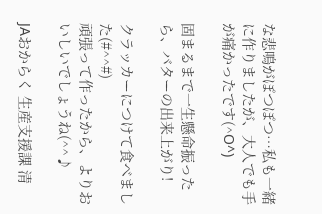な悲鳴がぽつぽつ…私も一緒に作りましたが、大人でも手が痛かったです(^O^)

固まるまで一生懸命振ったら、バターの出来上がり!

クラッカーにつけて食べました(#^^#)
頑張って作ったから、よりおいしいでしょうね(^^♪

JAおからく 生産支援課 清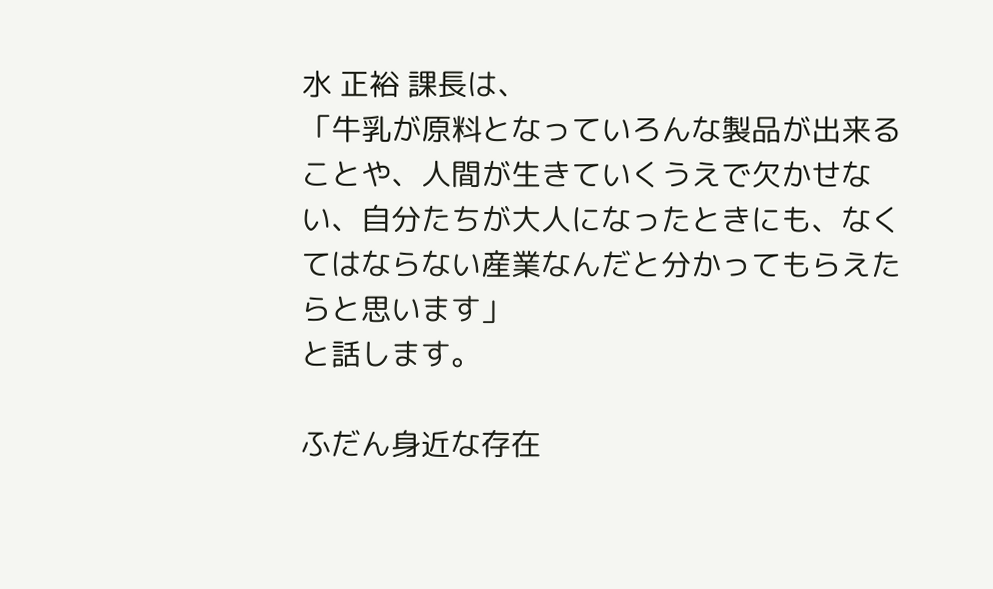水 正裕 課長は、
「牛乳が原料となっていろんな製品が出来ることや、人間が生きていくうえで欠かせない、自分たちが大人になったときにも、なくてはならない産業なんだと分かってもらえたらと思います」
と話します。

ふだん身近な存在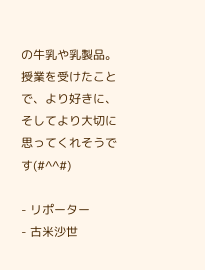の牛乳や乳製品。
授業を受けたことで、より好きに、そしてより大切に思ってくれそうです(#^^#)

- リポーター
- 古米沙世